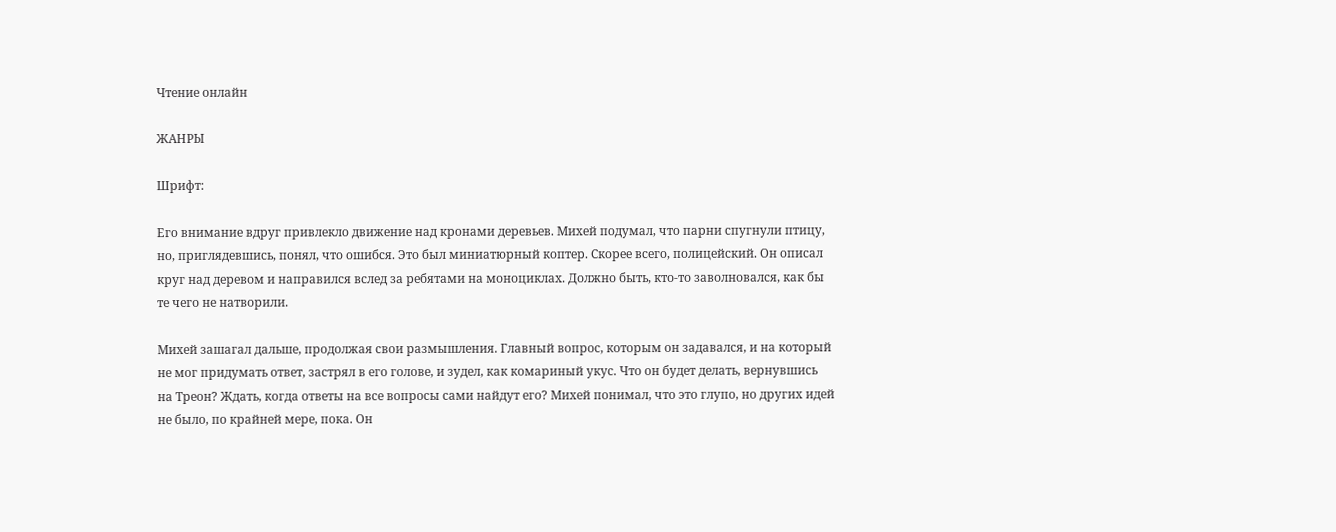Чтение онлайн

ЖАНРЫ

Шрифт:

Его внимание вдруг привлекло движение над кронами деревьев. Михей подумал, что парни спугнули птицу, но, приглядевшись, понял, что ошибся. Это был миниатюрный коптер. Скорее всего, полицейский. Он описал круг над деревом и направился вслед за ребятами на моноциклах. Должно быть, кто-то заволновался, как бы те чего не натворили.

Михей зашагал дальше, продолжая свои размышления. Главный вопрос, которым он задавался, и на который не мог придумать ответ, застрял в его голове, и зудел, как комариный укус. Что он будет делать, вернувшись на Треон? Ждать, когда ответы на все вопросы сами найдут его? Михей понимал, что это глупо, но других идей не было, по крайней мере, пока. Он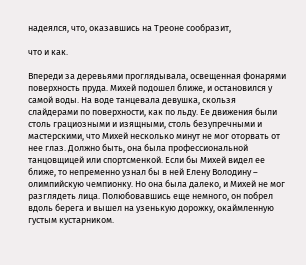надеялся, что, оказавшись на Треоне сообразит,

что и как.

Впереди за деревьями проглядывала, освещенная фонарями поверхность пруда. Михей подошел ближе, и остановился у самой воды. На воде танцевала девушка, скользя слайдерами по поверхности, как по льду. Ее движения были столь грациозными и изящными, столь безупречными и мастерскими, что Михей несколько минут не мог оторвать от нее глаз. Должно быть, она была профессиональной танцовщицей или спортсменкой. Если бы Михей видел ее ближе, то непременно узнал бы в ней Елену Володину – олимпийскую чемпионку. Но она была далеко, и Михей не мог разглядеть лица. Полюбовавшись еще немного, он побрел вдоль берега и вышел на узенькую дорожку, окаймленную густым кустарником.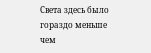Света здесь было гораздо меньше чем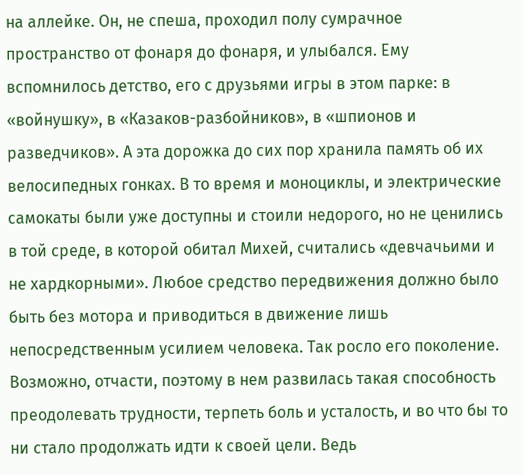на аллейке. Он, не спеша, проходил полу сумрачное пространство от фонаря до фонаря, и улыбался. Ему вспомнилось детство, его с друзьями игры в этом парке: в «войнушку», в «Казаков-разбойников», в «шпионов и разведчиков». А эта дорожка до сих пор хранила память об их велосипедных гонках. В то время и моноциклы, и электрические самокаты были уже доступны и стоили недорого, но не ценились в той среде, в которой обитал Михей, считались «девчачьими и не хардкорными». Любое средство передвижения должно было быть без мотора и приводиться в движение лишь непосредственным усилием человека. Так росло его поколение. Возможно, отчасти, поэтому в нем развилась такая способность преодолевать трудности, терпеть боль и усталость, и во что бы то ни стало продолжать идти к своей цели. Ведь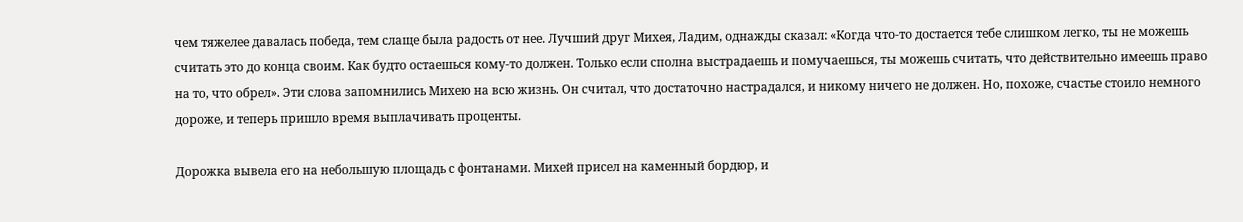чем тяжелее давалась победа, тем слаще была радость от нее. Лучший друг Михея, Ладим, однажды сказал: «Когда что-то достается тебе слишком легко, ты не можешь считать это до конца своим. Как будто остаешься кому-то должен. Только если сполна выстрадаешь и помучаешься, ты можешь считать, что действительно имеешь право на то, что обрел». Эти слова запомнились Михею на всю жизнь. Он считал, что достаточно настрадался, и никому ничего не должен. Но, похоже, счастье стоило немного дороже, и теперь пришло время выплачивать проценты.

Дорожка вывела его на небольшую площадь с фонтанами. Михей присел на каменный бордюр, и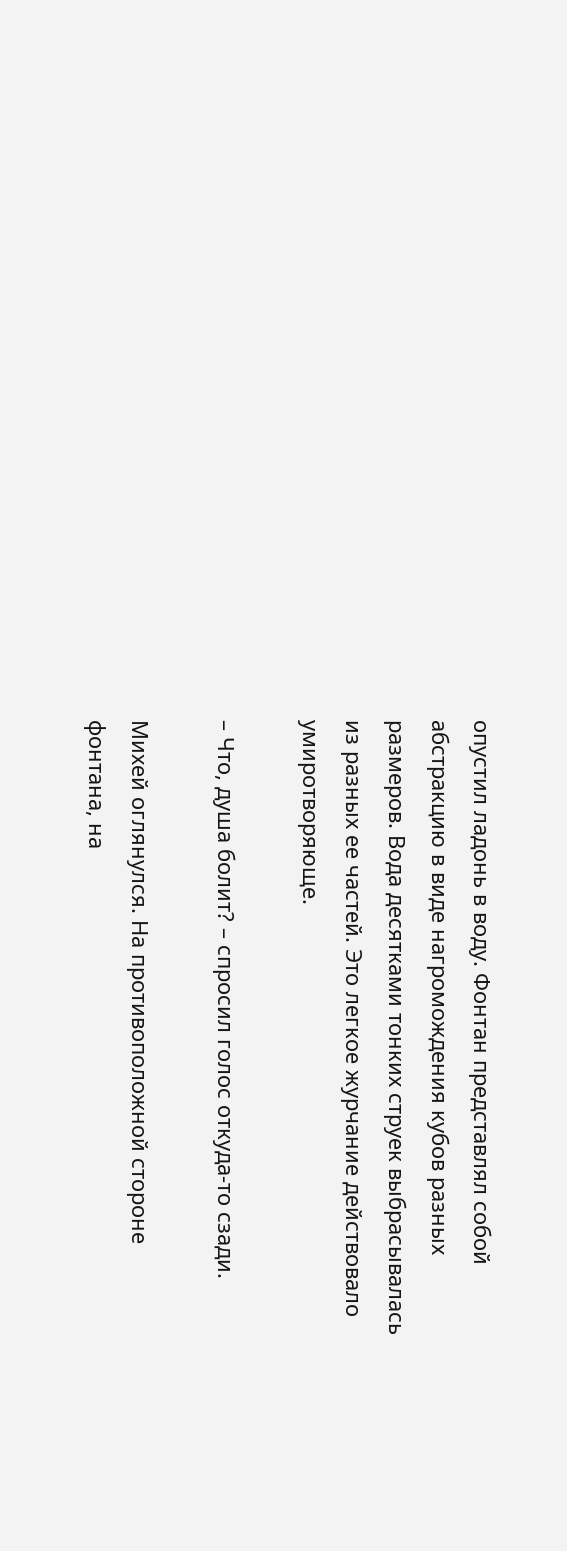опустил ладонь в воду. Фонтан представлял собой абстракцию в виде нагромождения кубов разных размеров. Вода десятками тонких струек выбрасывалась из разных ее частей. Это легкое журчание действовало умиротворяюще.

– Что, душа болит? – спросил голос откуда-то сзади.

Михей оглянулся. На противоположной стороне фонтана, на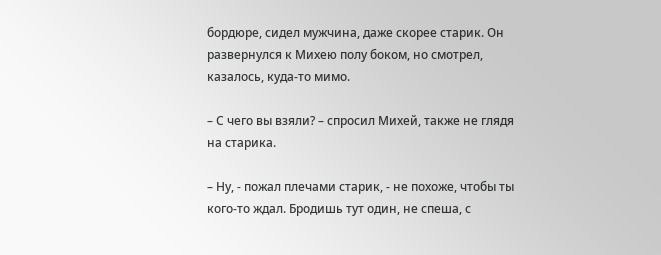бордюре, сидел мужчина, даже скорее старик. Он развернулся к Михею полу боком, но смотрел, казалось, куда-то мимо.

– С чего вы взяли? – спросил Михей, также не глядя на старика.

– Ну, - пожал плечами старик, - не похоже, чтобы ты кого-то ждал. Бродишь тут один, не спеша, с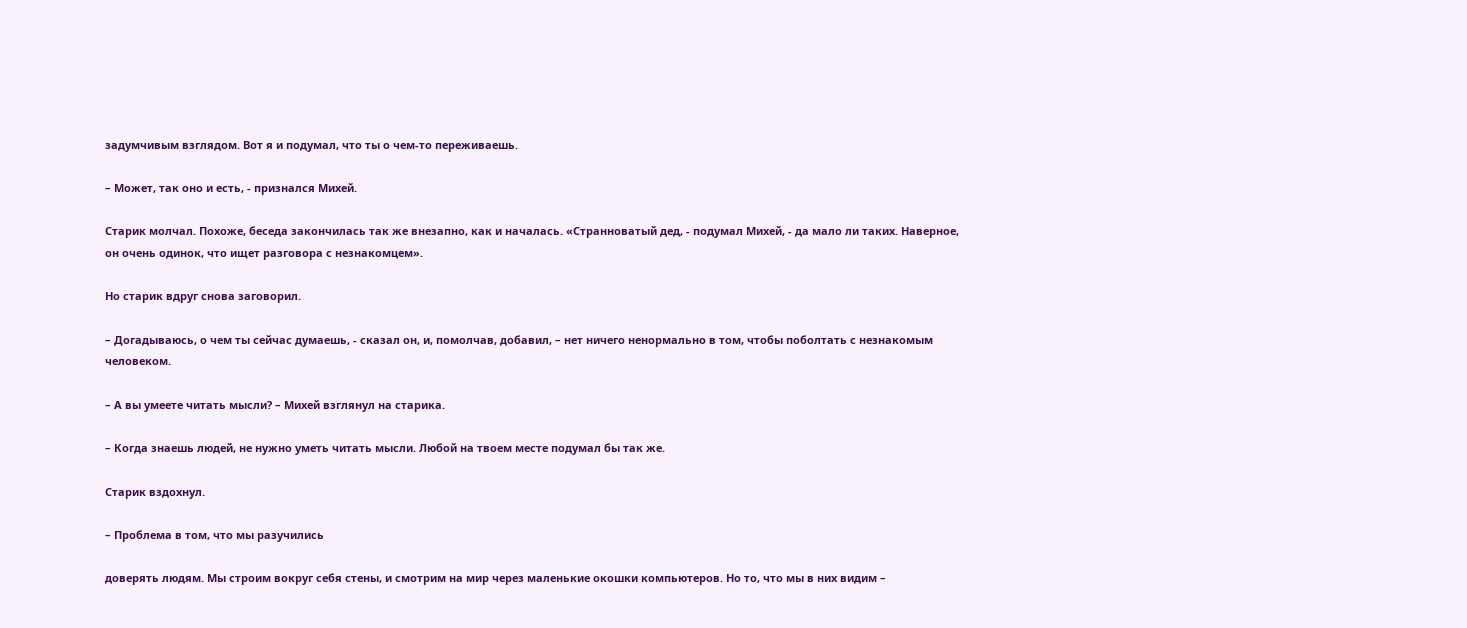задумчивым взглядом. Вот я и подумал, что ты о чем-то переживаешь.

– Может, так оно и есть, - признался Михей.

Старик молчал. Похоже, беседа закончилась так же внезапно, как и началась. «Странноватый дед, - подумал Михей, - да мало ли таких. Наверное, он очень одинок, что ищет разговора с незнакомцем».

Но старик вдруг снова заговорил.

– Догадываюсь, о чем ты сейчас думаешь, - сказал он, и, помолчав, добавил, – нет ничего ненормально в том, чтобы поболтать с незнакомым человеком.

– А вы умеете читать мысли? – Михей взглянул на старика.

– Когда знаешь людей, не нужно уметь читать мысли. Любой на твоем месте подумал бы так же.

Старик вздохнул.

– Проблема в том, что мы разучились

доверять людям. Мы строим вокруг себя стены, и смотрим на мир через маленькие окошки компьютеров. Но то, что мы в них видим –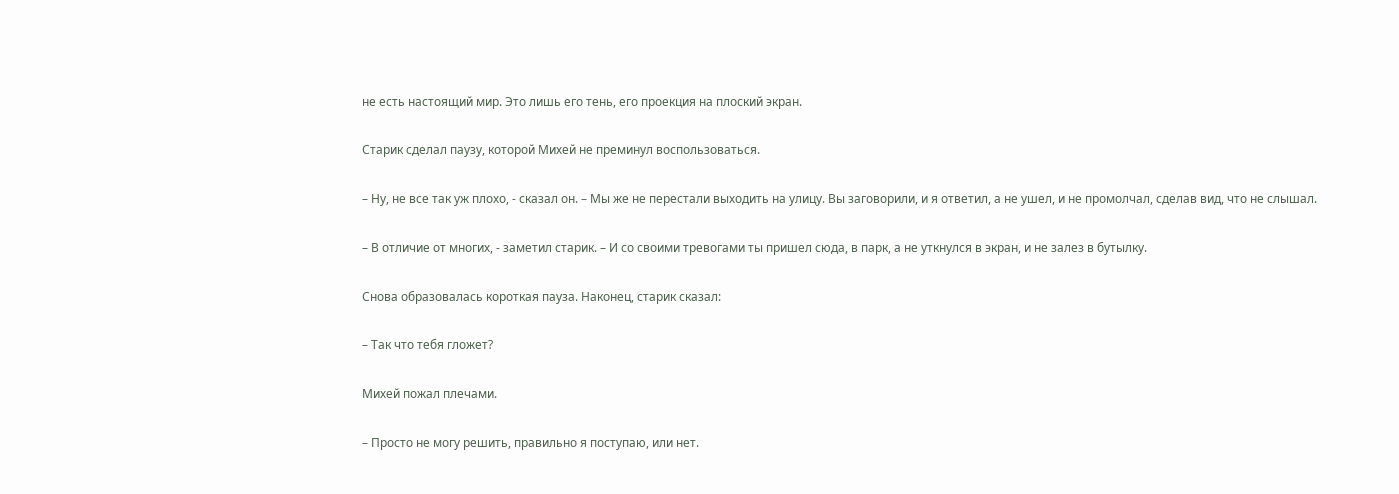не есть настоящий мир. Это лишь его тень, его проекция на плоский экран.

Старик сделал паузу, которой Михей не преминул воспользоваться.

– Ну, не все так уж плохо, - сказал он. – Мы же не перестали выходить на улицу. Вы заговорили, и я ответил, а не ушел, и не промолчал, сделав вид, что не слышал.

– В отличие от многих, - заметил старик. – И со своими тревогами ты пришел сюда, в парк, а не уткнулся в экран, и не залез в бутылку.

Снова образовалась короткая пауза. Наконец, старик сказал:

– Так что тебя гложет?

Михей пожал плечами.

– Просто не могу решить, правильно я поступаю, или нет.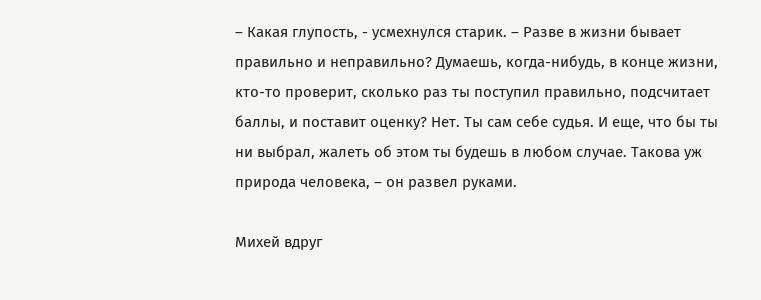– Какая глупость, - усмехнулся старик. – Разве в жизни бывает правильно и неправильно? Думаешь, когда-нибудь, в конце жизни, кто-то проверит, сколько раз ты поступил правильно, подсчитает баллы, и поставит оценку? Нет. Ты сам себе судья. И еще, что бы ты ни выбрал, жалеть об этом ты будешь в любом случае. Такова уж природа человека, – он развел руками.

Михей вдруг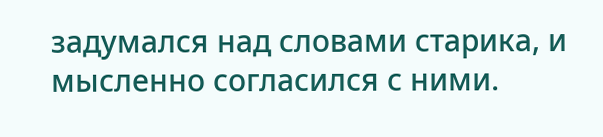задумался над словами старика, и мысленно согласился с ними.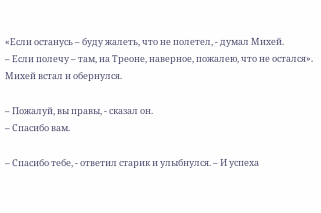«Если останусь – буду жалеть, что не полетел, - думал Михей.
– Если полечу – там, на Треоне, наверное, пожалею, что не остался». Михей встал и обернулся.

– Пожалуй, вы правы, - сказал он.
– Спасибо вам.

– Спасибо тебе, - ответил старик и улыбнулся. – И успеха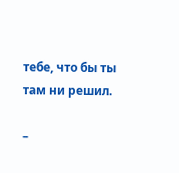тебе, что бы ты там ни решил.

–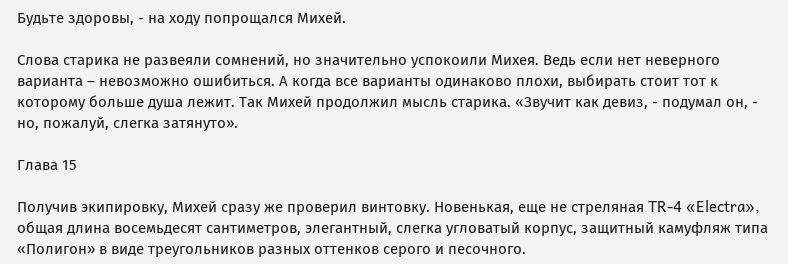Будьте здоровы, - на ходу попрощался Михей.

Слова старика не развеяли сомнений, но значительно успокоили Михея. Ведь если нет неверного варианта – невозможно ошибиться. А когда все варианты одинаково плохи, выбирать стоит тот к которому больше душа лежит. Так Михей продолжил мысль старика. «Звучит как девиз, - подумал он, - но, пожалуй, слегка затянуто».

Глава 15

Получив экипировку, Михей сразу же проверил винтовку. Новенькая, еще не стреляная TR-4 «Electra», общая длина восемьдесят сантиметров, элегантный, слегка угловатый корпус, защитный камуфляж типа «Полигон» в виде треугольников разных оттенков серого и песочного.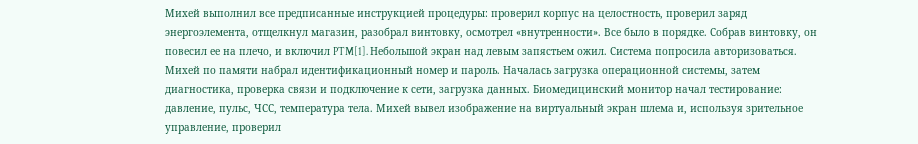Михей выполнил все предписанные инструкцией процедуры: проверил корпус на целостность, проверил заряд энергоэлемента, отщелкнул магазин, разобрал винтовку, осмотрел «внутренности». Все было в порядке. Собрав винтовку, он повесил ее на плечо, и включил PTM[1]. Небольшой экран над левым запястьем ожил. Система попросила авторизоваться. Михей по памяти набрал идентификационный номер и пароль. Началась загрузка операционной системы, затем диагностика, проверка связи и подключение к сети, загрузка данных. Биомедицинский монитор начал тестирование: давление, пульс, ЧСС, температура тела. Михей вывел изображение на виртуальный экран шлема и, используя зрительное управление, проверил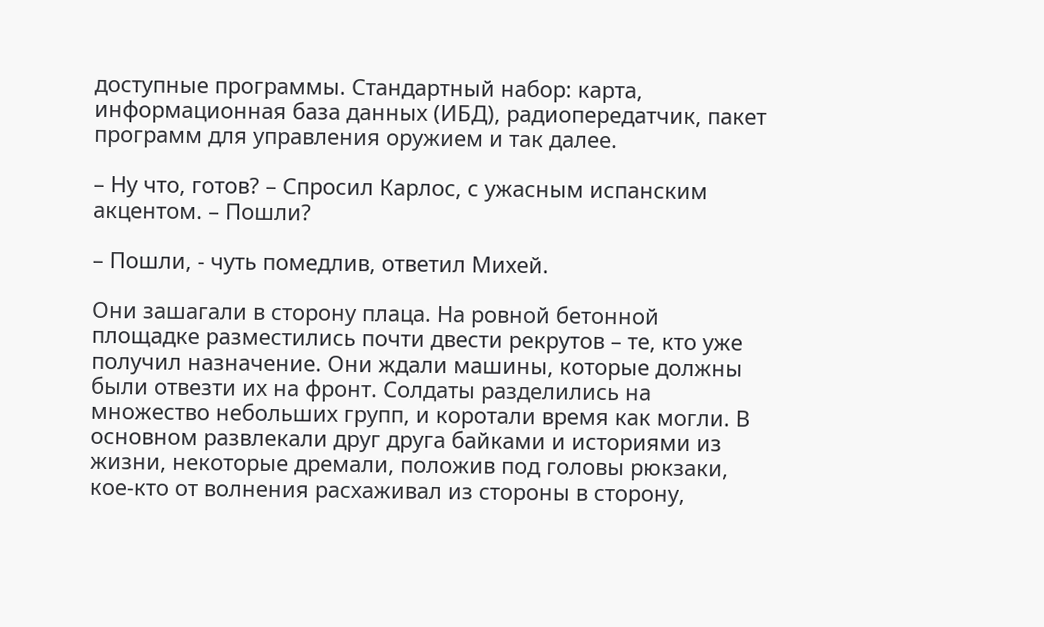доступные программы. Стандартный набор: карта, информационная база данных (ИБД), радиопередатчик, пакет программ для управления оружием и так далее.

– Ну что, готов? – Спросил Карлос, с ужасным испанским акцентом. – Пошли?

– Пошли, - чуть помедлив, ответил Михей.

Они зашагали в сторону плаца. На ровной бетонной площадке разместились почти двести рекрутов – те, кто уже получил назначение. Они ждали машины, которые должны были отвезти их на фронт. Солдаты разделились на множество небольших групп, и коротали время как могли. В основном развлекали друг друга байками и историями из жизни, некоторые дремали, положив под головы рюкзаки, кое-кто от волнения расхаживал из стороны в сторону,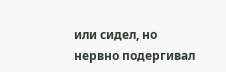или сидел, но нервно подергивал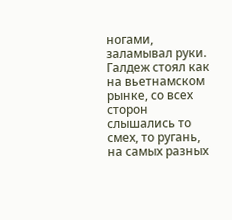ногами, заламывал руки. Галдеж стоял как на вьетнамском рынке, со всех сторон слышались то смех, то ругань, на самых разных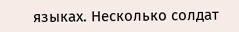языках. Несколько солдат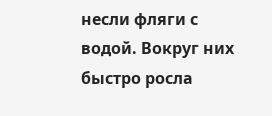несли фляги с водой. Вокруг них быстро росла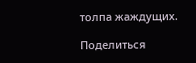толпа жаждущих.

Поделиться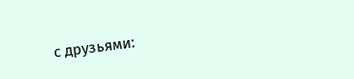с друзьями: